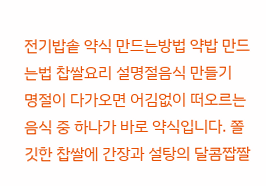전기밥솥 약식 만드는방법 약밥 만드는법 찹쌀요리 설명절음식 만들기
명절이 다가오면 어김없이 떠오르는 음식 중 하나가 바로 약식입니다. 쫄깃한 찹쌀에 간장과 설탕의 달콤짭짤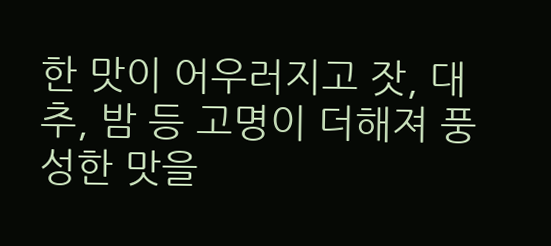한 맛이 어우러지고 잣, 대추, 밤 등 고명이 더해져 풍성한 맛을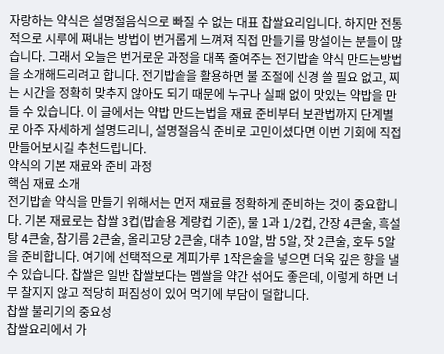자랑하는 약식은 설명절음식으로 빠질 수 없는 대표 찹쌀요리입니다. 하지만 전통적으로 시루에 쪄내는 방법이 번거롭게 느껴져 직접 만들기를 망설이는 분들이 많습니다. 그래서 오늘은 번거로운 과정을 대폭 줄여주는 전기밥솥 약식 만드는방법을 소개해드리려고 합니다. 전기밥솥을 활용하면 불 조절에 신경 쓸 필요 없고, 찌는 시간을 정확히 맞추지 않아도 되기 때문에 누구나 실패 없이 맛있는 약밥을 만들 수 있습니다. 이 글에서는 약밥 만드는법을 재료 준비부터 보관법까지 단계별로 아주 자세하게 설명드리니, 설명절음식 준비로 고민이셨다면 이번 기회에 직접 만들어보시길 추천드립니다.
약식의 기본 재료와 준비 과정
핵심 재료 소개
전기밥솥 약식을 만들기 위해서는 먼저 재료를 정확하게 준비하는 것이 중요합니다. 기본 재료로는 찹쌀 3컵(밥솥용 계량컵 기준), 물 1과 1/2컵, 간장 4큰술, 흑설탕 4큰술, 참기름 2큰술, 올리고당 2큰술, 대추 10알, 밤 5알, 잣 2큰술, 호두 5알을 준비합니다. 여기에 선택적으로 계피가루 1작은술을 넣으면 더욱 깊은 향을 낼 수 있습니다. 찹쌀은 일반 찹쌀보다는 멥쌀을 약간 섞어도 좋은데, 이렇게 하면 너무 찰지지 않고 적당히 퍼짐성이 있어 먹기에 부담이 덜합니다.
찹쌀 불리기의 중요성
찹쌀요리에서 가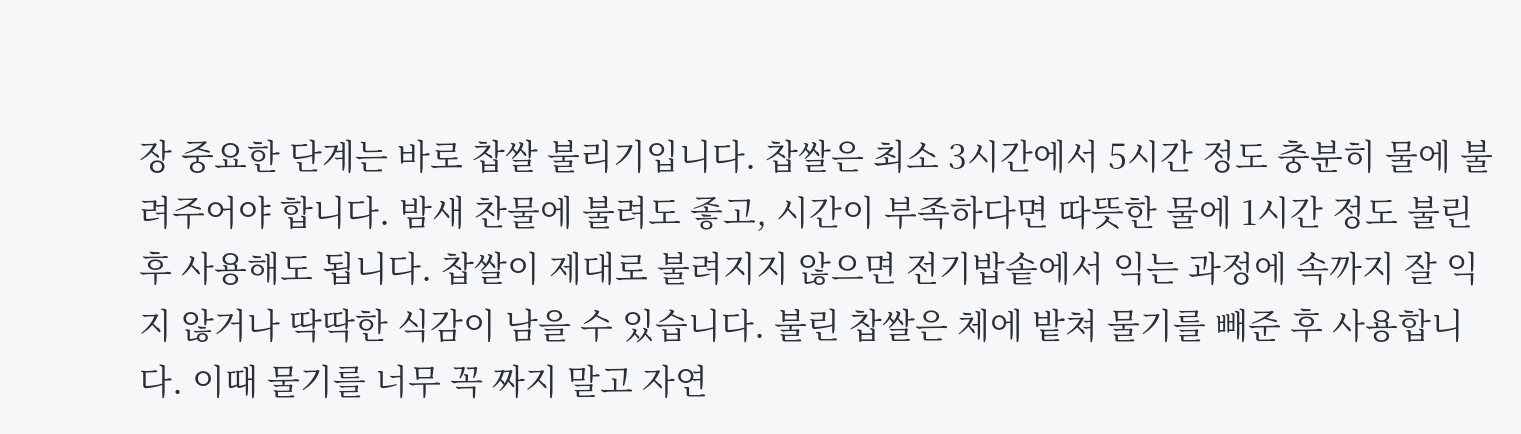장 중요한 단계는 바로 찹쌀 불리기입니다. 찹쌀은 최소 3시간에서 5시간 정도 충분히 물에 불려주어야 합니다. 밤새 찬물에 불려도 좋고, 시간이 부족하다면 따뜻한 물에 1시간 정도 불린 후 사용해도 됩니다. 찹쌀이 제대로 불려지지 않으면 전기밥솥에서 익는 과정에 속까지 잘 익지 않거나 딱딱한 식감이 남을 수 있습니다. 불린 찹쌀은 체에 밭쳐 물기를 빼준 후 사용합니다. 이때 물기를 너무 꼭 짜지 말고 자연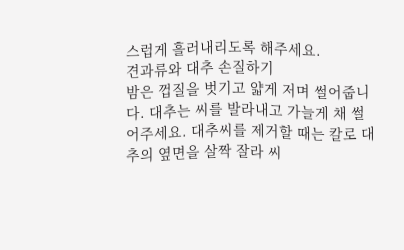스럽게 흘러내리도록 해주세요.
견과류와 대추 손질하기
밤은 껍질을 벗기고 얇게 저며 썰어줍니다. 대추는 씨를 발라내고 가늘게 채 썰어주세요. 대추씨를 제거할 때는 칼로 대추의 옆면을 살짝 잘라 씨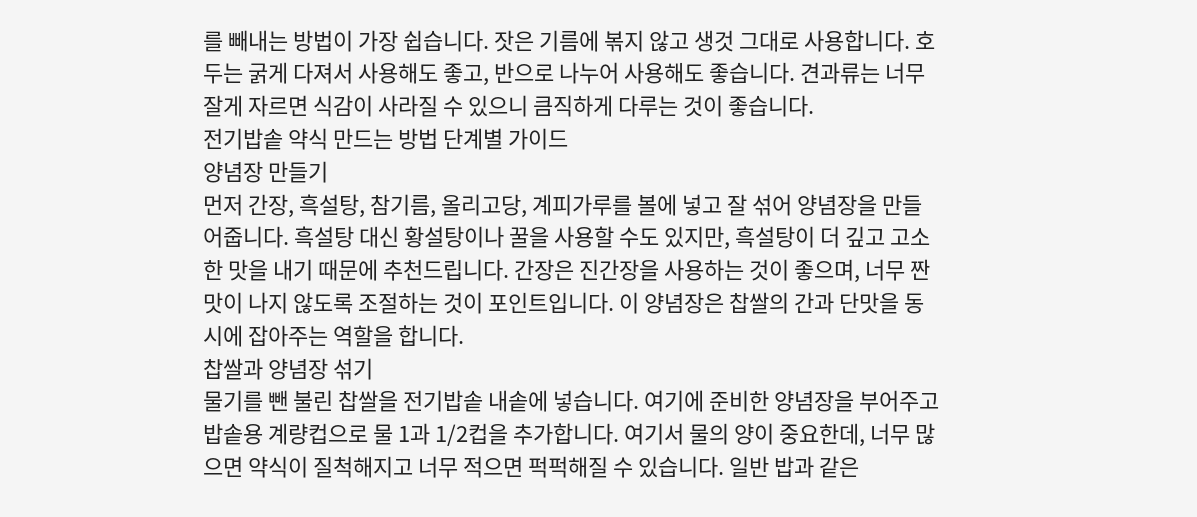를 빼내는 방법이 가장 쉽습니다. 잣은 기름에 볶지 않고 생것 그대로 사용합니다. 호두는 굵게 다져서 사용해도 좋고, 반으로 나누어 사용해도 좋습니다. 견과류는 너무 잘게 자르면 식감이 사라질 수 있으니 큼직하게 다루는 것이 좋습니다.
전기밥솥 약식 만드는 방법 단계별 가이드
양념장 만들기
먼저 간장, 흑설탕, 참기름, 올리고당, 계피가루를 볼에 넣고 잘 섞어 양념장을 만들어줍니다. 흑설탕 대신 황설탕이나 꿀을 사용할 수도 있지만, 흑설탕이 더 깊고 고소한 맛을 내기 때문에 추천드립니다. 간장은 진간장을 사용하는 것이 좋으며, 너무 짠 맛이 나지 않도록 조절하는 것이 포인트입니다. 이 양념장은 찹쌀의 간과 단맛을 동시에 잡아주는 역할을 합니다.
찹쌀과 양념장 섞기
물기를 뺀 불린 찹쌀을 전기밥솥 내솥에 넣습니다. 여기에 준비한 양념장을 부어주고 밥솥용 계량컵으로 물 1과 1/2컵을 추가합니다. 여기서 물의 양이 중요한데, 너무 많으면 약식이 질척해지고 너무 적으면 퍽퍽해질 수 있습니다. 일반 밥과 같은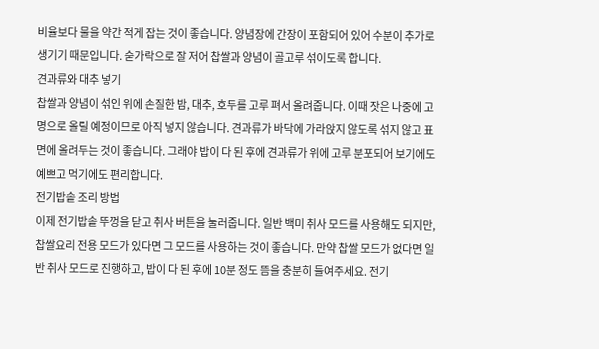비율보다 물을 약간 적게 잡는 것이 좋습니다. 양념장에 간장이 포함되어 있어 수분이 추가로 생기기 때문입니다. 숟가락으로 잘 저어 찹쌀과 양념이 골고루 섞이도록 합니다.
견과류와 대추 넣기
찹쌀과 양념이 섞인 위에 손질한 밤, 대추, 호두를 고루 펴서 올려줍니다. 이때 잣은 나중에 고명으로 올릴 예정이므로 아직 넣지 않습니다. 견과류가 바닥에 가라앉지 않도록 섞지 않고 표면에 올려두는 것이 좋습니다. 그래야 밥이 다 된 후에 견과류가 위에 고루 분포되어 보기에도 예쁘고 먹기에도 편리합니다.
전기밥솥 조리 방법
이제 전기밥솥 뚜껑을 닫고 취사 버튼을 눌러줍니다. 일반 백미 취사 모드를 사용해도 되지만, 찹쌀요리 전용 모드가 있다면 그 모드를 사용하는 것이 좋습니다. 만약 찹쌀 모드가 없다면 일반 취사 모드로 진행하고, 밥이 다 된 후에 10분 정도 뜸을 충분히 들여주세요. 전기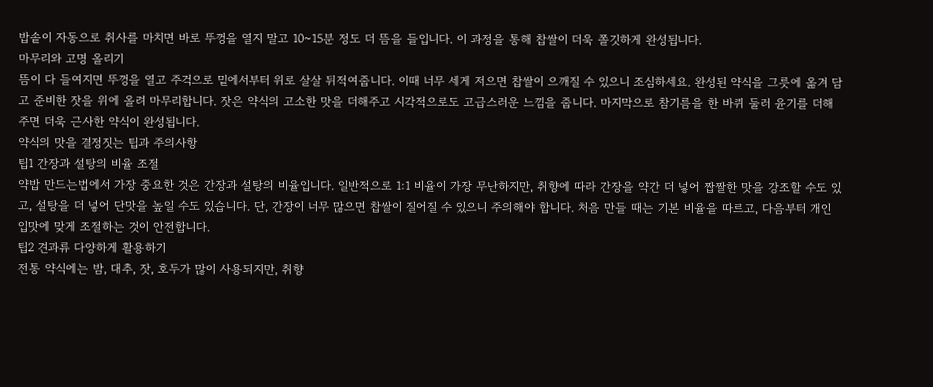밥솥이 자동으로 취사를 마치면 바로 뚜껑을 열지 말고 10~15분 정도 더 뜸을 들입니다. 이 과정을 통해 찹쌀이 더욱 쫄깃하게 완성됩니다.
마무리와 고명 올리기
뜸이 다 들여지면 뚜껑을 열고 주걱으로 밑에서부터 위로 살살 뒤적여줍니다. 이때 너무 세게 저으면 찹쌀이 으깨질 수 있으니 조심하세요. 완성된 약식을 그릇에 옮겨 담고 준비한 잣을 위에 올려 마무리합니다. 잣은 약식의 고소한 맛을 더해주고 시각적으로도 고급스러운 느낌을 줍니다. 마지막으로 참기름을 한 바퀴 둘러 윤기를 더해주면 더욱 근사한 약식이 완성됩니다.
약식의 맛을 결정짓는 팁과 주의사항
팁1 간장과 설탕의 비율 조절
약밥 만드는법에서 가장 중요한 것은 간장과 설탕의 비율입니다. 일반적으로 1:1 비율이 가장 무난하지만, 취향에 따라 간장을 약간 더 넣어 짭짤한 맛을 강조할 수도 있고, 설탕을 더 넣어 단맛을 높일 수도 있습니다. 단, 간장이 너무 많으면 찹쌀이 질어질 수 있으니 주의해야 합니다. 처음 만들 때는 기본 비율을 따르고, 다음부터 개인 입맛에 맞게 조절하는 것이 안전합니다.
팁2 견과류 다양하게 활용하기
전통 약식에는 밤, 대추, 잣, 호두가 많이 사용되지만, 취향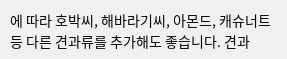에 따라 호박씨, 해바라기씨, 아몬드, 캐슈너트 등 다른 견과류를 추가해도 좋습니다. 견과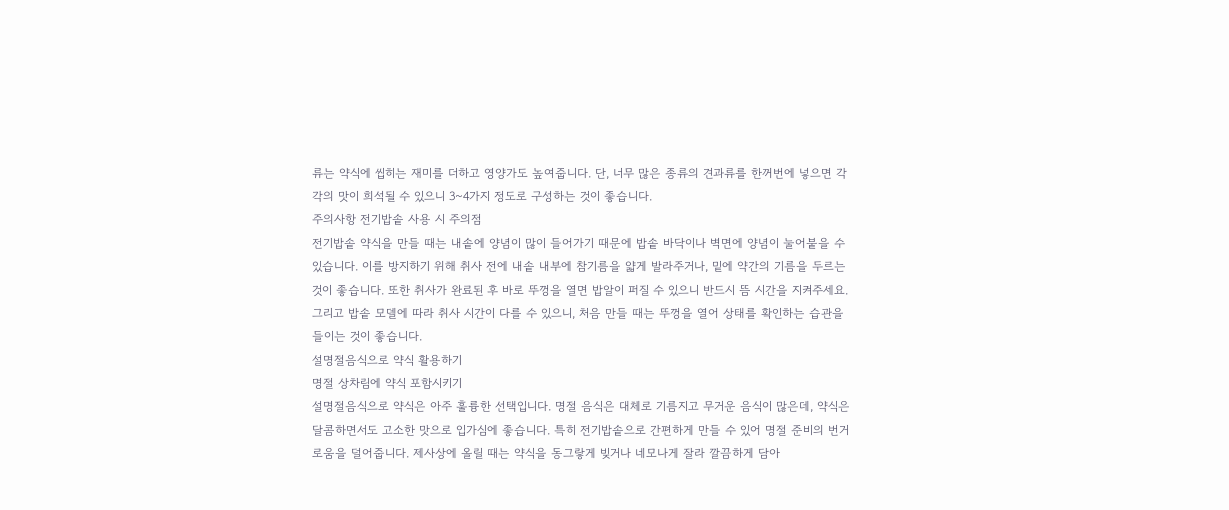류는 약식에 씹히는 재미를 더하고 영양가도 높여줍니다. 단, 너무 많은 종류의 견과류를 한꺼번에 넣으면 각각의 맛이 희석될 수 있으니 3~4가지 정도로 구성하는 것이 좋습니다.
주의사항 전기밥솥 사용 시 주의점
전기밥솥 약식을 만들 때는 내솥에 양념이 많이 들어가기 때문에 밥솥 바닥이나 벽면에 양념이 눌어붙을 수 있습니다. 이를 방지하기 위해 취사 전에 내솥 내부에 참기름을 얇게 발라주거나, 밑에 약간의 기름을 두르는 것이 좋습니다. 또한 취사가 완료된 후 바로 뚜껑을 열면 밥알이 퍼질 수 있으니 반드시 뜸 시간을 지켜주세요. 그리고 밥솥 모델에 따라 취사 시간이 다를 수 있으니, 처음 만들 때는 뚜껑을 열어 상태를 확인하는 습관을 들이는 것이 좋습니다.
설명절음식으로 약식 활용하기
명절 상차림에 약식 포함시키기
설명절음식으로 약식은 아주 훌륭한 선택입니다. 명절 음식은 대체로 기름지고 무거운 음식이 많은데, 약식은 달콤하면서도 고소한 맛으로 입가심에 좋습니다. 특히 전기밥솥으로 간편하게 만들 수 있어 명절 준비의 번거로움을 덜어줍니다. 제사상에 올릴 때는 약식을 동그랗게 빚거나 네모나게 잘라 깔끔하게 담아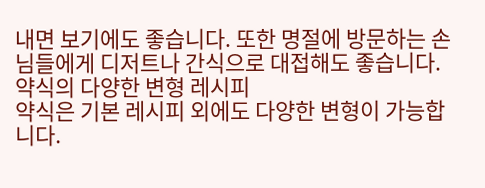내면 보기에도 좋습니다. 또한 명절에 방문하는 손님들에게 디저트나 간식으로 대접해도 좋습니다.
약식의 다양한 변형 레시피
약식은 기본 레시피 외에도 다양한 변형이 가능합니다.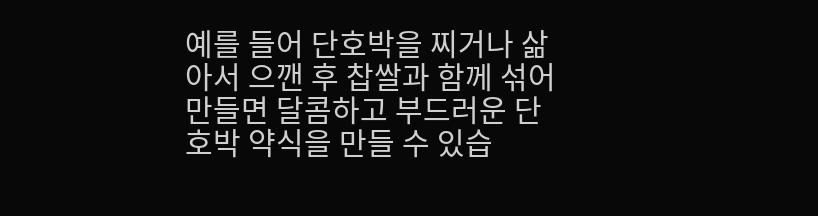예를 들어 단호박을 찌거나 삶아서 으깬 후 찹쌀과 함께 섞어 만들면 달콤하고 부드러운 단호박 약식을 만들 수 있습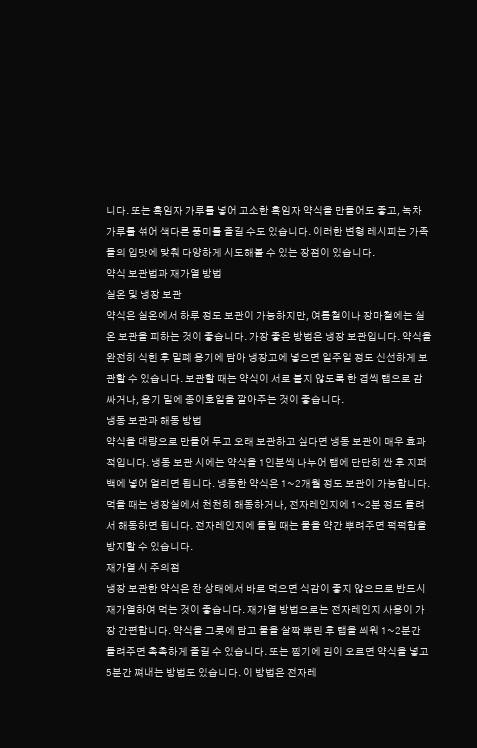니다. 또는 흑임자 가루를 넣어 고소한 흑임자 약식을 만들어도 좋고, 녹차 가루를 섞어 색다른 풍미를 즐길 수도 있습니다. 이러한 변형 레시피는 가족들의 입맛에 맞춰 다양하게 시도해볼 수 있는 장점이 있습니다.
약식 보관법과 재가열 방법
실온 및 냉장 보관
약식은 실온에서 하루 정도 보관이 가능하지만, 여름철이나 장마철에는 실온 보관을 피하는 것이 좋습니다. 가장 좋은 방법은 냉장 보관입니다. 약식을 완전히 식힌 후 밀폐 용기에 담아 냉장고에 넣으면 일주일 정도 신선하게 보관할 수 있습니다. 보관할 때는 약식이 서로 붙지 않도록 한 겹씩 랩으로 감싸거나, 용기 밑에 종이호일을 깔아주는 것이 좋습니다.
냉동 보관과 해동 방법
약식을 대량으로 만들어 두고 오래 보관하고 싶다면 냉동 보관이 매우 효과적입니다. 냉동 보관 시에는 약식을 1인분씩 나누어 랩에 단단히 싼 후 지퍼백에 넣어 얼리면 됩니다. 냉동한 약식은 1~2개월 정도 보관이 가능합니다. 먹을 때는 냉장실에서 천천히 해동하거나, 전자레인지에 1~2분 정도 돌려서 해동하면 됩니다. 전자레인지에 돌릴 때는 물을 약간 뿌려주면 퍽퍽함을 방지할 수 있습니다.
재가열 시 주의점
냉장 보관한 약식은 찬 상태에서 바로 먹으면 식감이 좋지 않으므로 반드시 재가열하여 먹는 것이 좋습니다. 재가열 방법으로는 전자레인지 사용이 가장 간편합니다. 약식을 그릇에 담고 물을 살짝 뿌린 후 랩을 씌워 1~2분간 돌려주면 촉촉하게 즐길 수 있습니다. 또는 찜기에 김이 오르면 약식을 넣고 5분간 쪄내는 방법도 있습니다. 이 방법은 전자레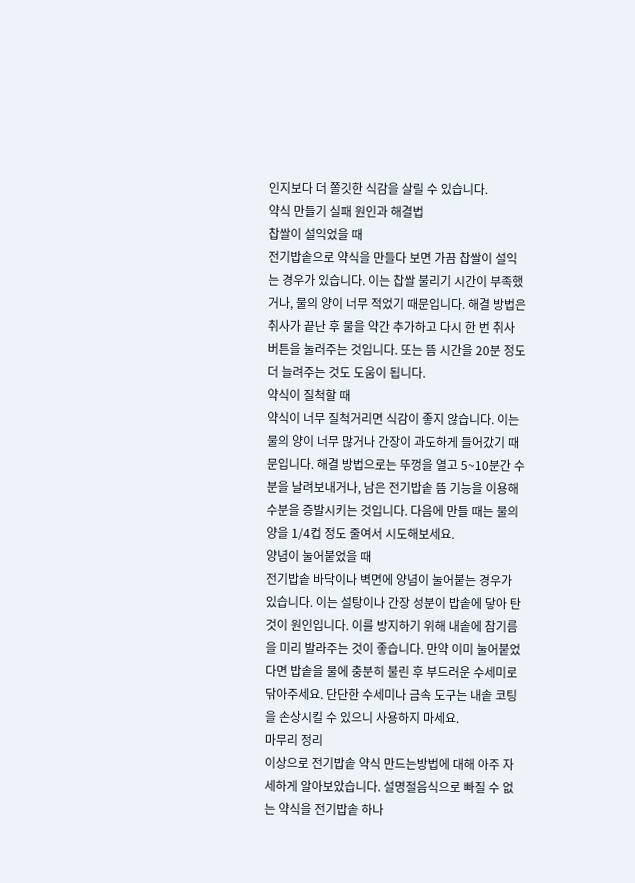인지보다 더 쫄깃한 식감을 살릴 수 있습니다.
약식 만들기 실패 원인과 해결법
찹쌀이 설익었을 때
전기밥솥으로 약식을 만들다 보면 가끔 찹쌀이 설익는 경우가 있습니다. 이는 찹쌀 불리기 시간이 부족했거나, 물의 양이 너무 적었기 때문입니다. 해결 방법은 취사가 끝난 후 물을 약간 추가하고 다시 한 번 취사 버튼을 눌러주는 것입니다. 또는 뜸 시간을 20분 정도 더 늘려주는 것도 도움이 됩니다.
약식이 질척할 때
약식이 너무 질척거리면 식감이 좋지 않습니다. 이는 물의 양이 너무 많거나 간장이 과도하게 들어갔기 때문입니다. 해결 방법으로는 뚜껑을 열고 5~10분간 수분을 날려보내거나, 남은 전기밥솥 뜸 기능을 이용해 수분을 증발시키는 것입니다. 다음에 만들 때는 물의 양을 1/4컵 정도 줄여서 시도해보세요.
양념이 눌어붙었을 때
전기밥솥 바닥이나 벽면에 양념이 눌어붙는 경우가 있습니다. 이는 설탕이나 간장 성분이 밥솥에 닿아 탄 것이 원인입니다. 이를 방지하기 위해 내솥에 참기름을 미리 발라주는 것이 좋습니다. 만약 이미 눌어붙었다면 밥솥을 물에 충분히 불린 후 부드러운 수세미로 닦아주세요. 단단한 수세미나 금속 도구는 내솥 코팅을 손상시킬 수 있으니 사용하지 마세요.
마무리 정리
이상으로 전기밥솥 약식 만드는방법에 대해 아주 자세하게 알아보았습니다. 설명절음식으로 빠질 수 없는 약식을 전기밥솥 하나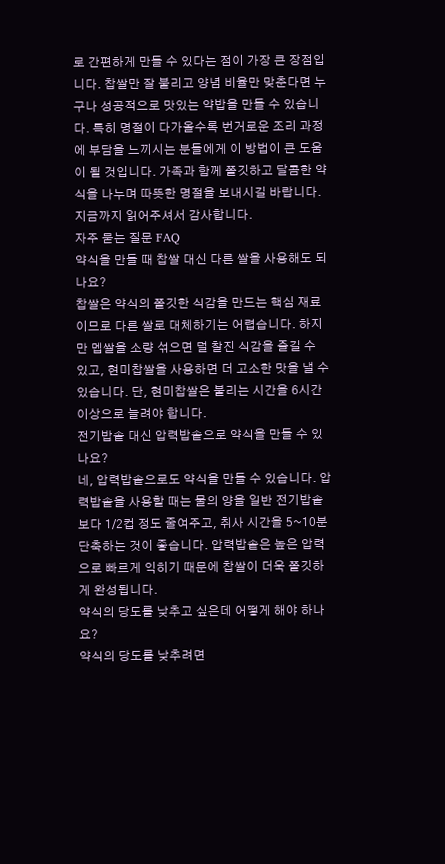로 간편하게 만들 수 있다는 점이 가장 큰 장점입니다. 찹쌀만 잘 불리고 양념 비율만 맞춘다면 누구나 성공적으로 맛있는 약밥을 만들 수 있습니다. 특히 명절이 다가올수록 번거로운 조리 과정에 부담을 느끼시는 분들에게 이 방법이 큰 도움이 될 것입니다. 가족과 함께 쫄깃하고 달콤한 약식을 나누며 따뜻한 명절을 보내시길 바랍니다. 지금까지 읽어주셔서 감사합니다.
자주 묻는 질문 FAQ
약식을 만들 때 찹쌀 대신 다른 쌀을 사용해도 되나요?
찹쌀은 약식의 쫄깃한 식감을 만드는 핵심 재료이므로 다른 쌀로 대체하기는 어렵습니다. 하지만 멥쌀을 소량 섞으면 덜 찰진 식감을 즐길 수 있고, 현미찹쌀을 사용하면 더 고소한 맛을 낼 수 있습니다. 단, 현미찹쌀은 불리는 시간을 6시간 이상으로 늘려야 합니다.
전기밥솥 대신 압력밥솥으로 약식을 만들 수 있나요?
네, 압력밥솥으로도 약식을 만들 수 있습니다. 압력밥솥을 사용할 때는 물의 양을 일반 전기밥솥보다 1/2컵 정도 줄여주고, 취사 시간을 5~10분 단축하는 것이 좋습니다. 압력밥솥은 높은 압력으로 빠르게 익히기 때문에 찹쌀이 더욱 쫄깃하게 완성됩니다.
약식의 당도를 낮추고 싶은데 어떻게 해야 하나요?
약식의 당도를 낮추려면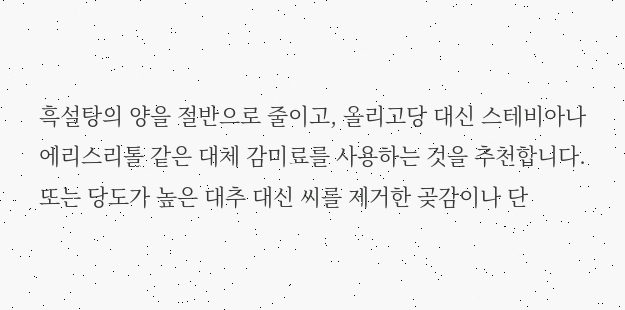흑설탕의 양을 절반으로 줄이고, 올리고당 대신 스테비아나 에리스리톨 같은 대체 감미료를 사용하는 것을 추천합니다. 또는 당도가 높은 대추 대신 씨를 제거한 곶감이나 단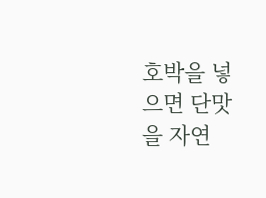호박을 넣으면 단맛을 자연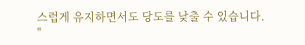스럽게 유지하면서도 당도를 낮출 수 있습니다.
"